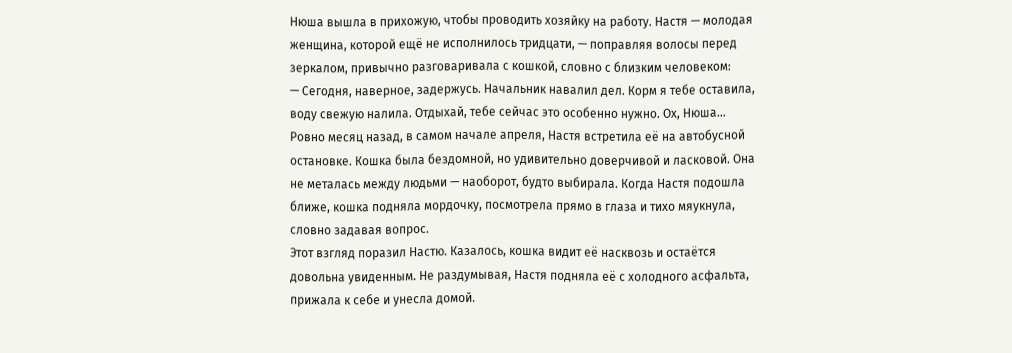Нюша вышла в прихожую, чтобы проводить хозяйку на работу. Настя — молодая женщина, которой ещё не исполнилось тридцати, — поправляя волосы перед зеркалом, привычно разговаривала с кошкой, словно с близким человеком:
— Сегодня, наверное, задержусь. Начальник навалил дел. Корм я тебе оставила, воду свежую налила. Отдыхай, тебе сейчас это особенно нужно. Ох, Нюша…
Ровно месяц назад, в самом начале апреля, Настя встретила её на автобусной остановке. Кошка была бездомной, но удивительно доверчивой и ласковой. Она не металась между людьми — наоборот, будто выбирала. Когда Настя подошла ближе, кошка подняла мордочку, посмотрела прямо в глаза и тихо мяукнула, словно задавая вопрос.
Этот взгляд поразил Настю. Казалось, кошка видит её насквозь и остаётся довольна увиденным. Не раздумывая, Настя подняла её с холодного асфальта, прижала к себе и унесла домой.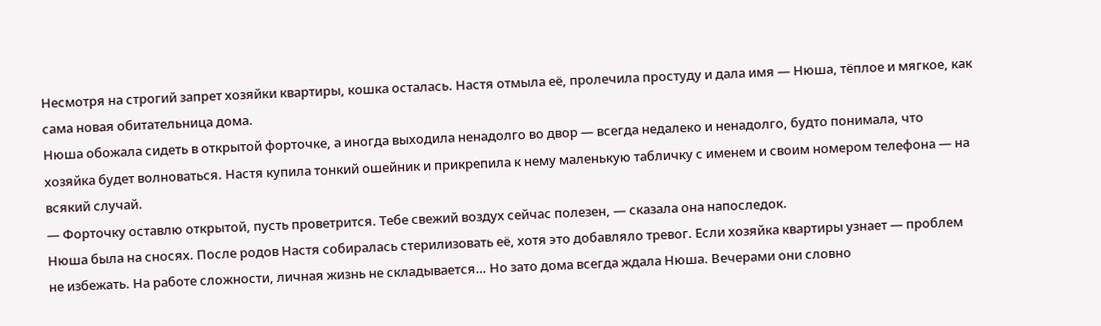Несмотря на строгий запрет хозяйки квартиры, кошка осталась. Настя отмыла её, пролечила простуду и дала имя — Нюша, тёплое и мягкое, как сама новая обитательница дома.
Нюша обожала сидеть в открытой форточке, а иногда выходила ненадолго во двор — всегда недалеко и ненадолго, будто понимала, что хозяйка будет волноваться. Настя купила тонкий ошейник и прикрепила к нему маленькую табличку с именем и своим номером телефона — на всякий случай.
— Форточку оставлю открытой, пусть проветрится. Тебе свежий воздух сейчас полезен, — сказала она напоследок.
Нюша была на сносях. После родов Настя собиралась стерилизовать её, хотя это добавляло тревог. Если хозяйка квартиры узнает — проблем не избежать. На работе сложности, личная жизнь не складывается… Но зато дома всегда ждала Нюша. Вечерами они словно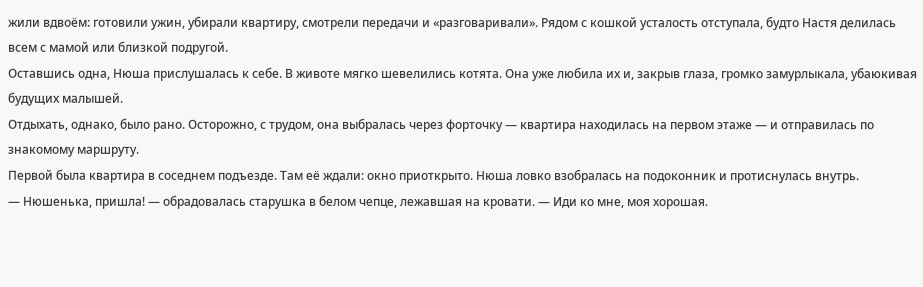жили вдвоём: готовили ужин, убирали квартиру, смотрели передачи и «разговаривали». Рядом с кошкой усталость отступала, будто Настя делилась всем с мамой или близкой подругой.
Оставшись одна, Нюша прислушалась к себе. В животе мягко шевелились котята. Она уже любила их и, закрыв глаза, громко замурлыкала, убаюкивая будущих малышей.
Отдыхать, однако, было рано. Осторожно, с трудом, она выбралась через форточку — квартира находилась на первом этаже — и отправилась по знакомому маршруту.
Первой была квартира в соседнем подъезде. Там её ждали: окно приоткрыто. Нюша ловко взобралась на подоконник и протиснулась внутрь.
— Нюшенька, пришла! — обрадовалась старушка в белом чепце, лежавшая на кровати. — Иди ко мне, моя хорошая.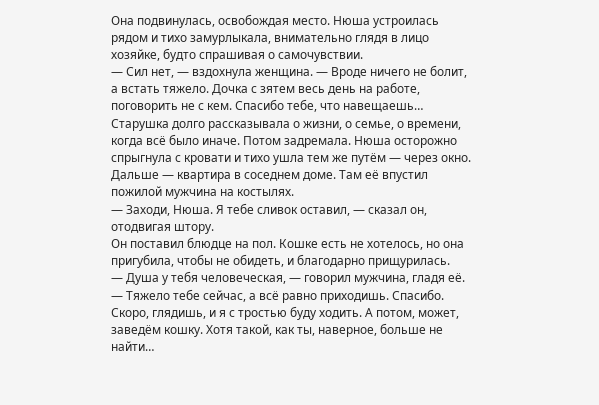Она подвинулась, освобождая место. Нюша устроилась рядом и тихо замурлыкала, внимательно глядя в лицо хозяйке, будто спрашивая о самочувствии.
— Сил нет, — вздохнула женщина. — Вроде ничего не болит, а встать тяжело. Дочка с зятем весь день на работе, поговорить не с кем. Спасибо тебе, что навещаешь…
Старушка долго рассказывала о жизни, о семье, о времени, когда всё было иначе. Потом задремала. Нюша осторожно спрыгнула с кровати и тихо ушла тем же путём — через окно.
Дальше — квартира в соседнем доме. Там её впустил пожилой мужчина на костылях.
— Заходи, Нюша. Я тебе сливок оставил, — сказал он, отодвигая штору.
Он поставил блюдце на пол. Кошке есть не хотелось, но она пригубила, чтобы не обидеть, и благодарно прищурилась.
— Душа у тебя человеческая, — говорил мужчина, гладя её. — Тяжело тебе сейчас, а всё равно приходишь. Спасибо. Скоро, глядишь, и я с тростью буду ходить. А потом, может, заведём кошку. Хотя такой, как ты, наверное, больше не найти…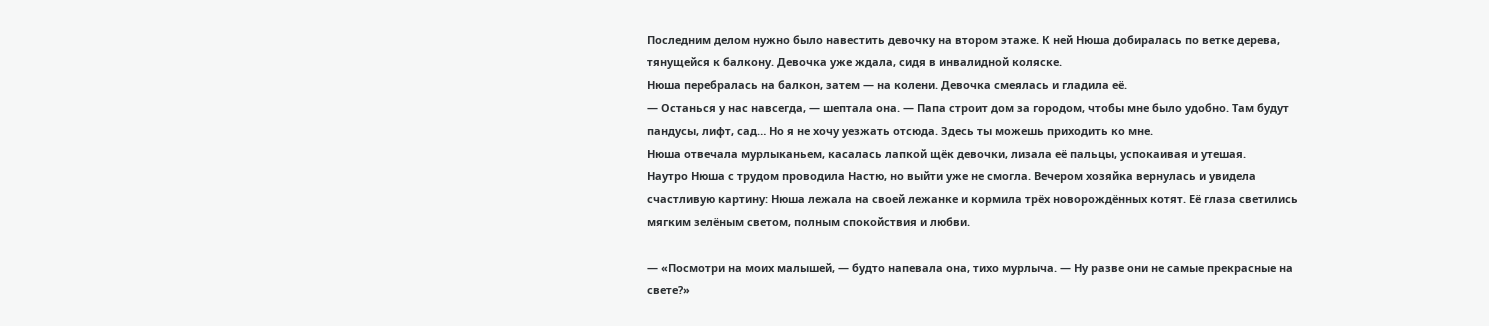Последним делом нужно было навестить девочку на втором этаже. К ней Нюша добиралась по ветке дерева, тянущейся к балкону. Девочка уже ждала, сидя в инвалидной коляске.
Нюша перебралась на балкон, затем — на колени. Девочка смеялась и гладила её.
— Останься у нас навсегда, — шептала она. — Папа строит дом за городом, чтобы мне было удобно. Там будут пандусы, лифт, сад… Но я не хочу уезжать отсюда. Здесь ты можешь приходить ко мне.
Нюша отвечала мурлыканьем, касалась лапкой щёк девочки, лизала её пальцы, успокаивая и утешая.
Наутро Нюша с трудом проводила Настю, но выйти уже не смогла. Вечером хозяйка вернулась и увидела счастливую картину: Нюша лежала на своей лежанке и кормила трёх новорождённых котят. Её глаза светились мягким зелёным светом, полным спокойствия и любви.

— «Посмотри на моих малышей, — будто напевала она, тихо мурлыча. — Ну разве они не самые прекрасные на свете?»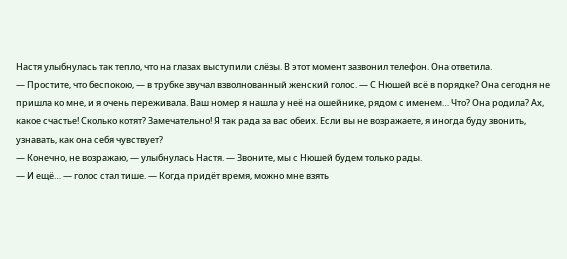Настя улыбнулась так тепло, что на глазах выступили слёзы. В этот момент зазвонил телефон. Она ответила.
— Простите, что беспокою, — в трубке звучал взволнованный женский голос. — С Нюшей всё в порядке? Она сегодня не пришла ко мне, и я очень переживала. Ваш номер я нашла у неё на ошейнике, рядом с именем… Что? Она родила? Ах, какое счастье! Сколько котят? Замечательно! Я так рада за вас обеих. Если вы не возражаете, я иногда буду звонить, узнавать, как она себя чувствует?
— Конечно, не возражаю, — улыбнулась Настя. — Звоните, мы с Нюшей будем только рады.
— И ещё… — голос стал тише. — Когда придёт время, можно мне взять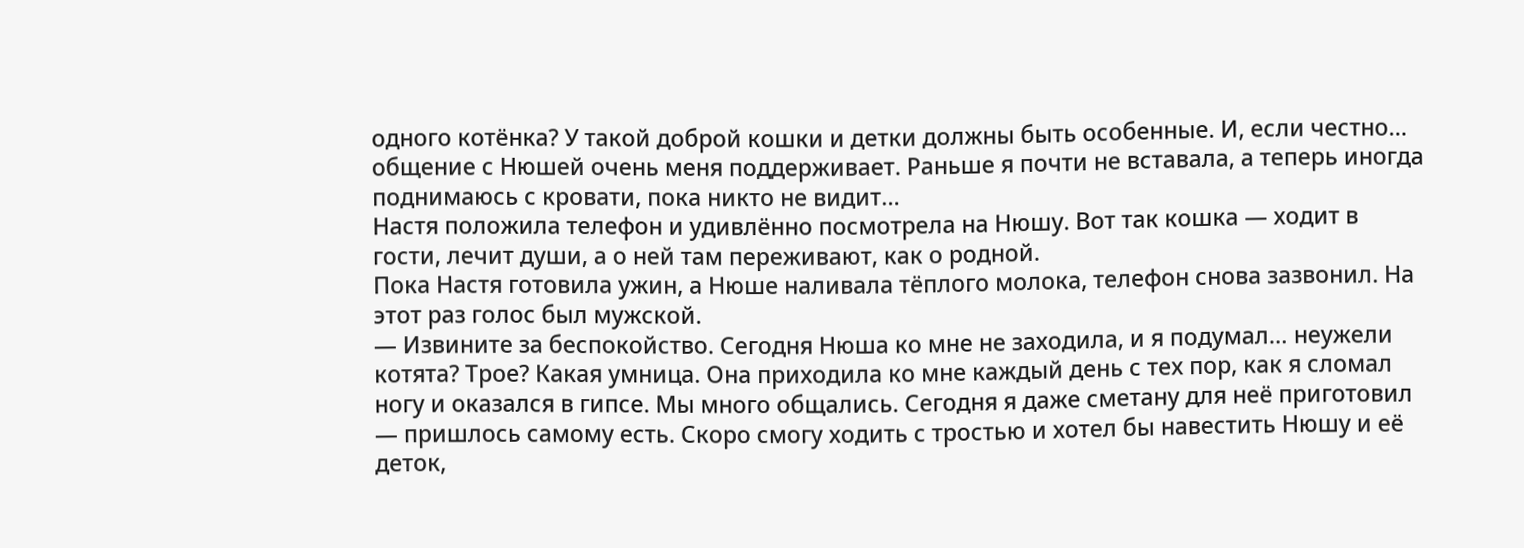одного котёнка? У такой доброй кошки и детки должны быть особенные. И, если честно… общение с Нюшей очень меня поддерживает. Раньше я почти не вставала, а теперь иногда поднимаюсь с кровати, пока никто не видит…
Настя положила телефон и удивлённо посмотрела на Нюшу. Вот так кошка — ходит в гости, лечит души, а о ней там переживают, как о родной.
Пока Настя готовила ужин, а Нюше наливала тёплого молока, телефон снова зазвонил. На этот раз голос был мужской.
— Извините за беспокойство. Сегодня Нюша ко мне не заходила, и я подумал… неужели котята? Трое? Какая умница. Она приходила ко мне каждый день с тех пор, как я сломал ногу и оказался в гипсе. Мы много общались. Сегодня я даже сметану для неё приготовил — пришлось самому есть. Скоро смогу ходить с тростью и хотел бы навестить Нюшу и её деток,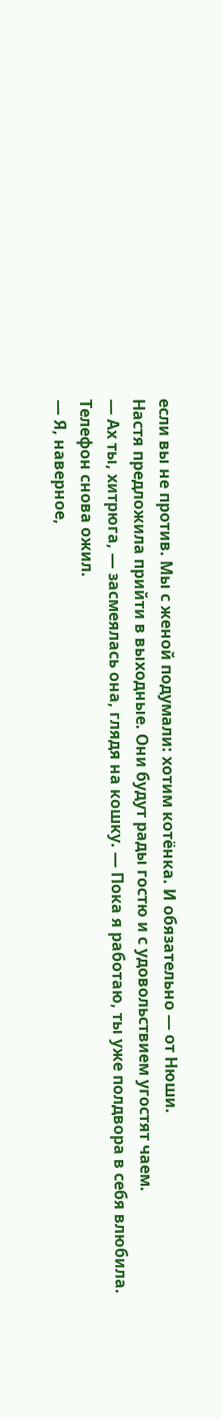если вы не против. Мы с женой подумали: хотим котёнка. И обязательно — от Нюши.
Настя предложила прийти в выходные. Они будут рады гостю и с удовольствием угостят чаем.
— Ах ты, хитрюга, — засмеялась она, глядя на кошку. — Пока я работаю, ты уже полдвора в себя влюбила.
Телефон снова ожил.
— Я, наверное,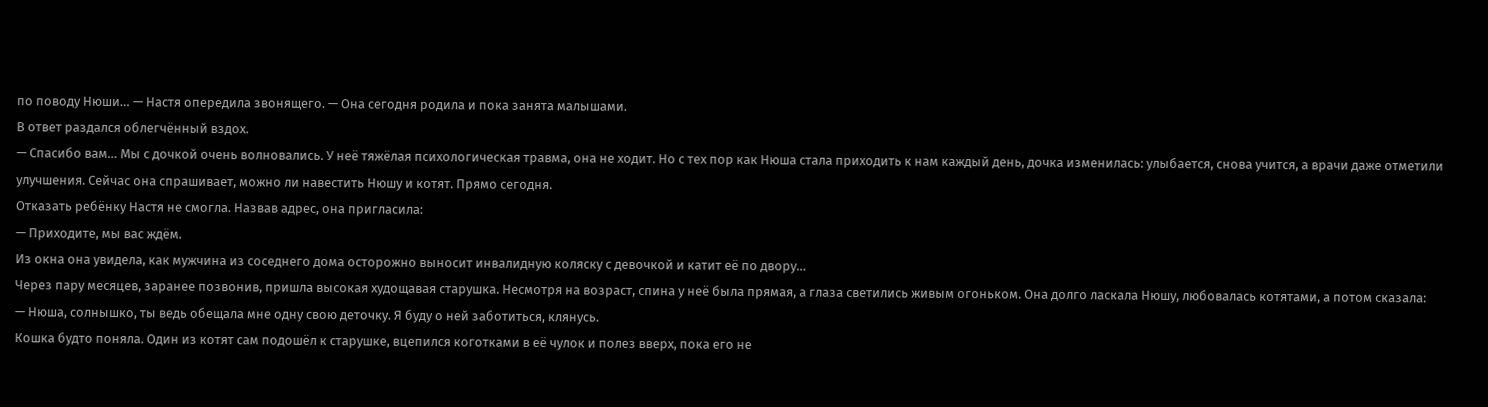по поводу Нюши… — Настя опередила звонящего. — Она сегодня родила и пока занята малышами.
В ответ раздался облегчённый вздох.
— Спасибо вам… Мы с дочкой очень волновались. У неё тяжёлая психологическая травма, она не ходит. Но с тех пор как Нюша стала приходить к нам каждый день, дочка изменилась: улыбается, снова учится, а врачи даже отметили улучшения. Сейчас она спрашивает, можно ли навестить Нюшу и котят. Прямо сегодня.
Отказать ребёнку Настя не смогла. Назвав адрес, она пригласила:
— Приходите, мы вас ждём.
Из окна она увидела, как мужчина из соседнего дома осторожно выносит инвалидную коляску с девочкой и катит её по двору…
Через пару месяцев, заранее позвонив, пришла высокая худощавая старушка. Несмотря на возраст, спина у неё была прямая, а глаза светились живым огоньком. Она долго ласкала Нюшу, любовалась котятами, а потом сказала:
— Нюша, солнышко, ты ведь обещала мне одну свою деточку. Я буду о ней заботиться, клянусь.
Кошка будто поняла. Один из котят сам подошёл к старушке, вцепился коготками в её чулок и полез вверх, пока его не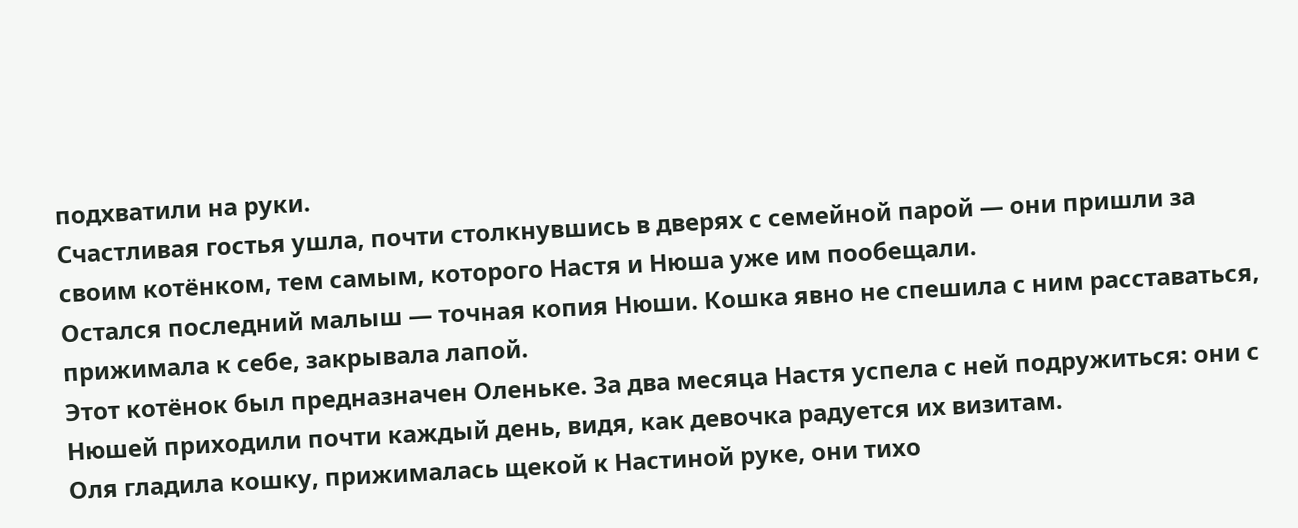подхватили на руки.
Счастливая гостья ушла, почти столкнувшись в дверях с семейной парой — они пришли за своим котёнком, тем самым, которого Настя и Нюша уже им пообещали.
Остался последний малыш — точная копия Нюши. Кошка явно не спешила с ним расставаться, прижимала к себе, закрывала лапой.
Этот котёнок был предназначен Оленьке. За два месяца Настя успела с ней подружиться: они с Нюшей приходили почти каждый день, видя, как девочка радуется их визитам.
Оля гладила кошку, прижималась щекой к Настиной руке, они тихо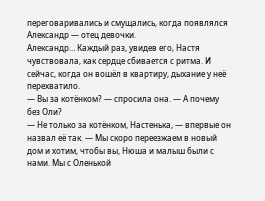переговаривались и смущались, когда появлялся Александр — отец девочки.
Александр… Каждый раз, увидев его, Настя чувствовала, как сердце сбивается с ритма. И сейчас, когда он вошёл в квартиру, дыхание у неё перехватило.
— Вы за котёнком? — спросила она. — А почему без Оли?
— Не только за котёнком, Настенька, — впервые он назвал её так. — Мы скоро переезжаем в новый дом и хотим, чтобы вы, Нюша и малыш были с нами. Мы с Оленькой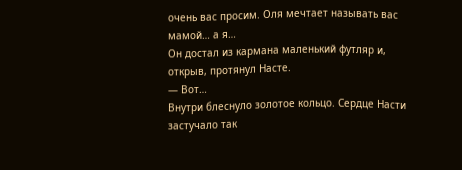очень вас просим. Оля мечтает называть вас мамой… а я…
Он достал из кармана маленький футляр и, открыв, протянул Насте.
— Вот…
Внутри блеснуло золотое кольцо. Сердце Насти застучало так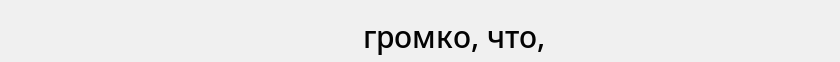громко, что,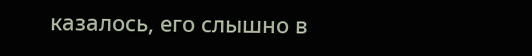казалось, его слышно в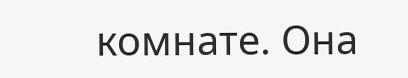комнате. Она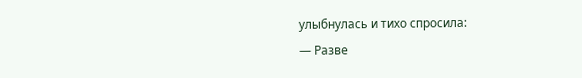улыбнулась и тихо спросила:
— Разве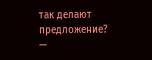так делают предложение?
—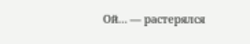Ой… — растерялся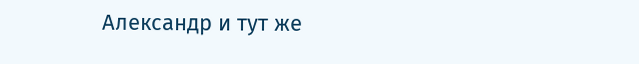Александр и тут же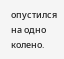опустился на одно колено.